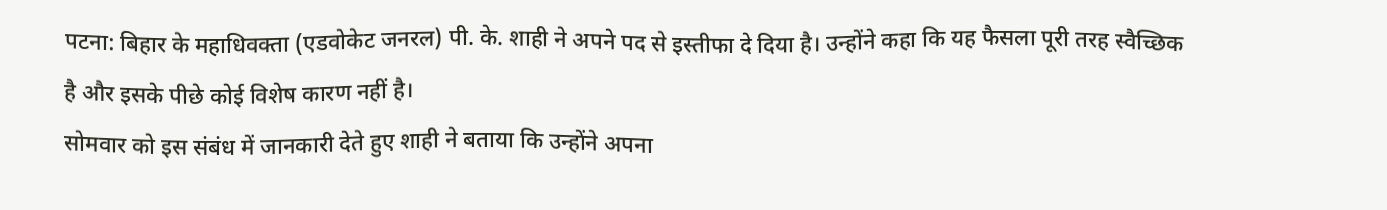पटना: बिहार के महाधिवक्ता (एडवोकेट जनरल) पी. के. शाही ने अपने पद से इस्तीफा दे दिया है। उन्होंने कहा कि यह फैसला पूरी तरह स्वैच्छिक है और इसके पीछे कोई विशेष कारण नहीं है।
सोमवार को इस संबंध में जानकारी देते हुए शाही ने बताया कि उन्होंने अपना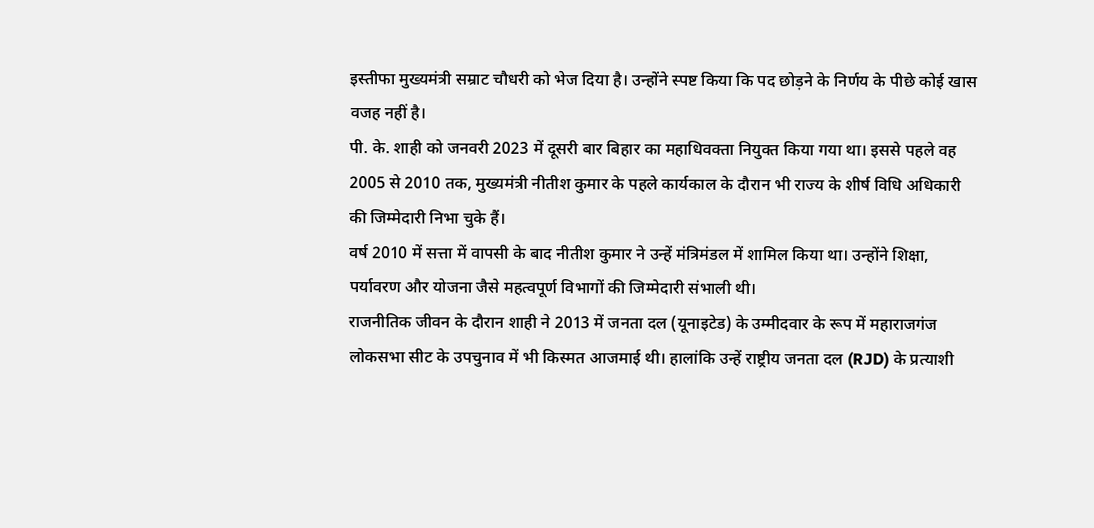इस्तीफा मुख्यमंत्री सम्राट चौधरी को भेज दिया है। उन्होंने स्पष्ट किया कि पद छोड़ने के निर्णय के पीछे कोई खास वजह नहीं है।
पी. के. शाही को जनवरी 2023 में दूसरी बार बिहार का महाधिवक्ता नियुक्त किया गया था। इससे पहले वह 2005 से 2010 तक, मुख्यमंत्री नीतीश कुमार के पहले कार्यकाल के दौरान भी राज्य के शीर्ष विधि अधिकारी की जिम्मेदारी निभा चुके हैं।
वर्ष 2010 में सत्ता में वापसी के बाद नीतीश कुमार ने उन्हें मंत्रिमंडल में शामिल किया था। उन्होंने शिक्षा, पर्यावरण और योजना जैसे महत्वपूर्ण विभागों की जिम्मेदारी संभाली थी।
राजनीतिक जीवन के दौरान शाही ने 2013 में जनता दल (यूनाइटेड) के उम्मीदवार के रूप में महाराजगंज लोकसभा सीट के उपचुनाव में भी किस्मत आजमाई थी। हालांकि उन्हें राष्ट्रीय जनता दल (RJD) के प्रत्याशी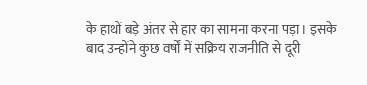के हाथों बड़े अंतर से हार का सामना करना पड़ा। इसके बाद उन्होंने कुछ वर्षों में सक्रिय राजनीति से दूरी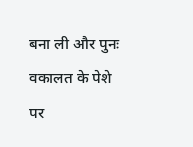बना ली और पुनः वकालत के पेशे पर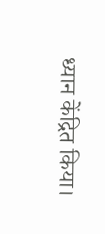ध्यान केंद्रित किया।